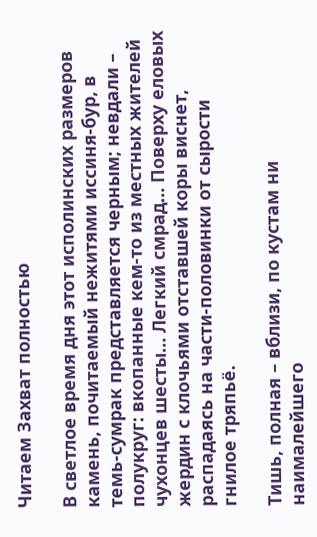Читаем Захват полностью

В светлое время дня этот исполинских размеров камень, почитаемый нежитями иссиня-бур, в темь-сумрак представляется черным; невдали – полукруг: вкопанные кем-то из местных жителей чухонцев шесты… Легкий смрад… Поверху еловых жердин с клочьями отставшей коры виснет, распадаясь на части-половинки от сырости гнилое тряпьё.

Тишь, полная – вблизи, по кустам ни наималейшего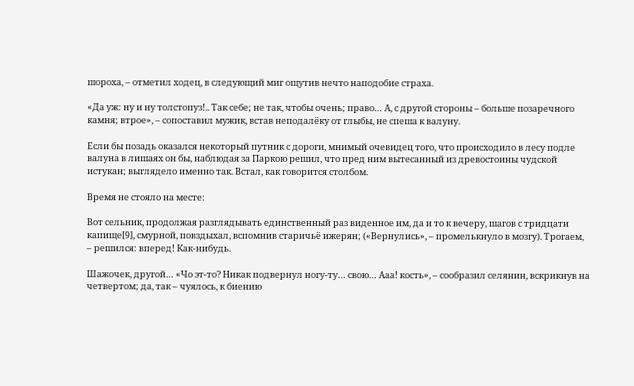шороха, – отметил ходец, в следующий миг ощутив нечто наподобие страха.

«Да уж: ну и ну толстопуз!.. Так себе; не так, чтобы очень; право… А, с другой стороны – больше позаречного камня; втрое», – сопоставил мужик, встав неподалёку от глыбы, не спеша к валуну.

Если бы позадь оказался некоторый путник с дороги, мнимый очевидец того, что происходило в лесу подле валуна в лишаях он бы, наблюдая за Паркою решил, что пред ним вытесанный из древостоины чудской истукан; выглядело именно так. Встал, как говорится столбом.

Время не стояло на месте:

Вот сельник, продолжая разглядывать единственный раз виденное им, да и то к вечеру, шагов с тридцати капище[9], смурной, повздыхал, вспомнив старичьё ижерян; («Вернулись», – промелькнуло в мозгу). Трогаем, – решился: вперед! Как-нибудь.

Шажочек, другой… «Чо эт-то? Никак подвернул ногу-ту… свою… Ааа! кость», – сообразил селянин, вскрикнув на четвертом; да, так – чуялось, к биению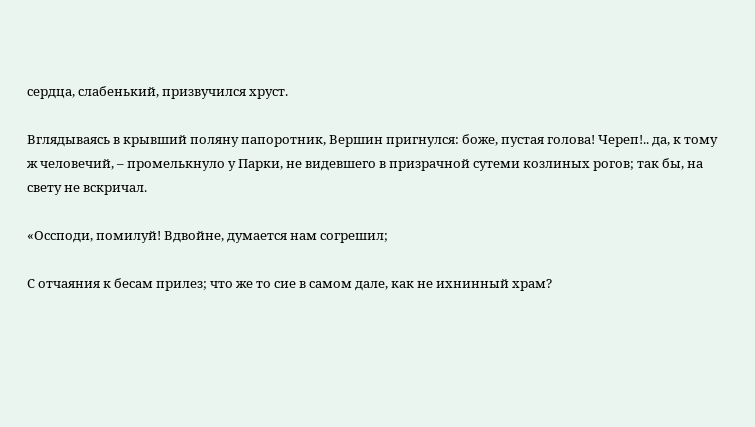сердца, слабенький, призвучился хруст.

Вглядываясь в крывший поляну папоротник, Вершин пригнулся: боже, пустая голова! Череп!.. да, к тому ж человечий, – промелькнуло у Парки, не видевшего в призрачной сутеми козлиных рогов; так бы, на свету не вскричал.

«Оссподи, помилуй! Вдвойне, думается нам согрешил;

С отчаяния к бесам прилез; что же то сие в самом дале, как не ихнинный храм?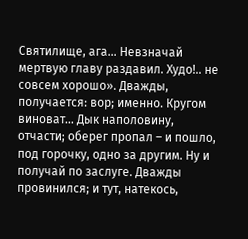Святилище, ага… Невзначай мертвую главу раздавил. Худо!.. не совсем хорошо». Дважды, получается: вор; именно. Кругом виноват… Дык наполовину, отчасти; оберег пропал – и пошло, под горочку, одно за другим. Ну и получай по заслуге. Дважды провинился; и тут, натекось,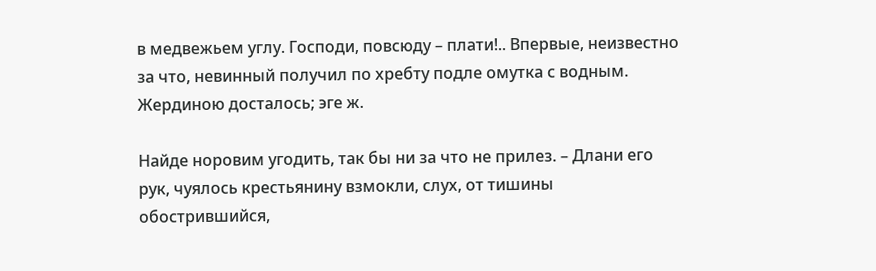в медвежьем углу. Господи, повсюду – плати!.. Впервые, неизвестно за что, невинный получил по хребту подле омутка с водным. Жердиною досталось; эге ж.

Найде норовим угодить, так бы ни за что не прилез. – Длани его рук, чуялось крестьянину взмокли, слух, от тишины обострившийся,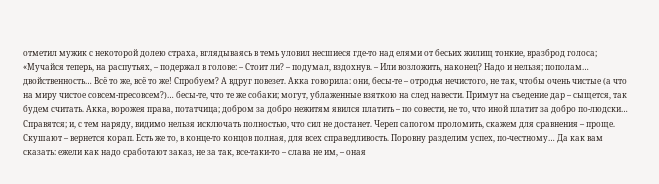отметил мужик с некоторой долею страха, вглядываясь в темь уловил несшиеся где-то над елями от бесьих жилищ тонкие, вразброд голоса; «Мучайся теперь, на распутьях, – подержал в голове: – Стоит ли? – подумал, вздохнув. – Или возложить, наконец? Надо и нельзя; пополам… двойственность… Всё то же, всё то же! Спробуем? А вдруг повезет. Акка говорила: они, бесы-те – отродья нечистого, не так, чтобы очень чистые (а что на миру чистое совсем-пресовсем?)… бесы-те, что те же собаки; могут, ублаженные взяткою на след навести. Примут на съедение дар – сыщется, так будем считать. Акка, ворожея права, потатчица; добром за добро нежитям явился платить – по совести, не то, что иной платит за добро по-людски… Справятся; и, с тем наряду, видимо нельзя исключать полностью, что сил не достанет. Череп сапогом проломить, скажем для сравнения – проще. Скушают – вернется корап. Есть же то, в конце-то концов полная, для всех справедливость. Поровну разделим успех, по-честному… Да как вам сказать: ежели как надо сработают заказ, не за так, все-таки-то – слава не им, – оная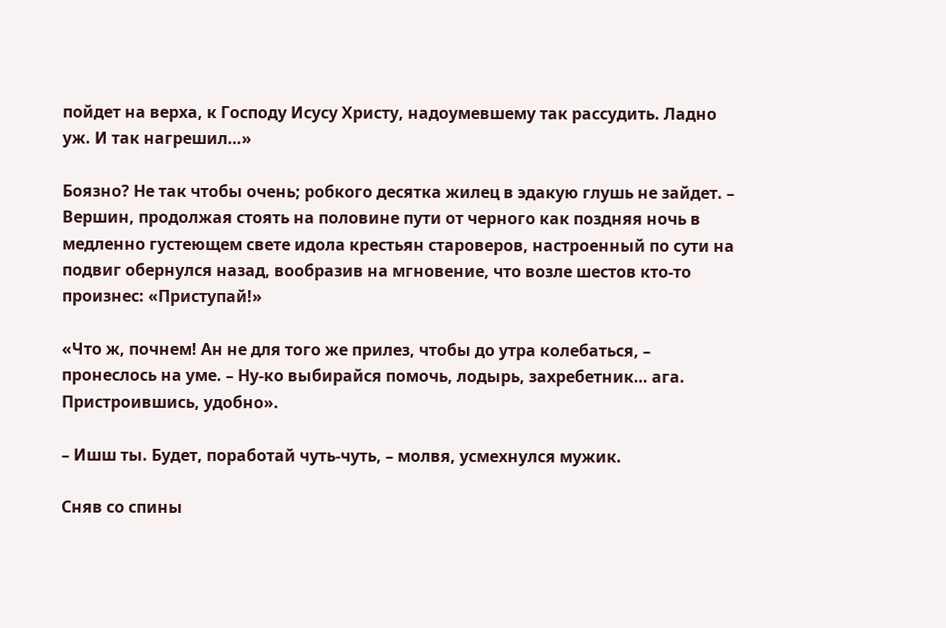пойдет на верха, к Господу Исусу Христу, надоумевшему так рассудить. Ладно уж. И так нагрешил…»

Боязно? Не так чтобы очень; робкого десятка жилец в эдакую глушь не зайдет. – Вершин, продолжая стоять на половине пути от черного как поздняя ночь в медленно густеющем свете идола крестьян староверов, настроенный по сути на подвиг обернулся назад, вообразив на мгновение, что возле шестов кто-то произнес: «Приступай!»

«Что ж, почнем! Ан не для того же прилез, чтобы до утра колебаться, – пронеслось на уме. – Ну-ко выбирайся помочь, лодырь, захребетник… ага. Пристроившись, удобно».

– Ишш ты. Будет, поработай чуть-чуть, – молвя, усмехнулся мужик.

Сняв со спины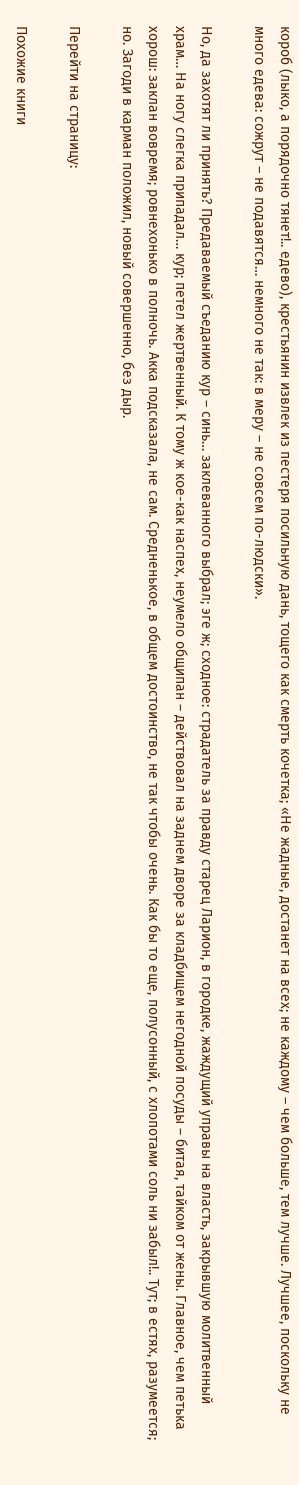короб (лыко, а порядочно тянет!.. едево), крестьянин извлек из пестеря посильную дань, тощего как смерть кочетка; «Не жадные, достанет на всех; не каждому – чем больше, тем лучше. Лучшее, поскольку не много едева: сожрут – не подавятся… немного не так: в меру – не совсем по-людски».

Но, да захотят ли принять? Предаваемый съеданию кур – синь… заклеванного выбрал; эге ж; сходное: страдатель за правду старец Ларион, в городке, жаждущий управы на власть, закрывшую молитвенный храм… На ногу слегка припадал… кур; петел жертвенный. К тому ж кое-как наспех, неумело общипан – действовал на заднем дворе за кладбищем негодной посуды – битая, тайком от жены. Главное, чем петька хорош: заклан вовремя; ровнехонько в полночь. Акка подсказала, не сам. Средненькое, в общем достоинство, не так чтобы очень. Как бы то еще, полусонный, с хлопотами соль ни забыл!.. Тут; в естях, разумеется; но. Загоди в карман положил, новый совершенно, без дыр.

Перейти на страницу:

Похожие книги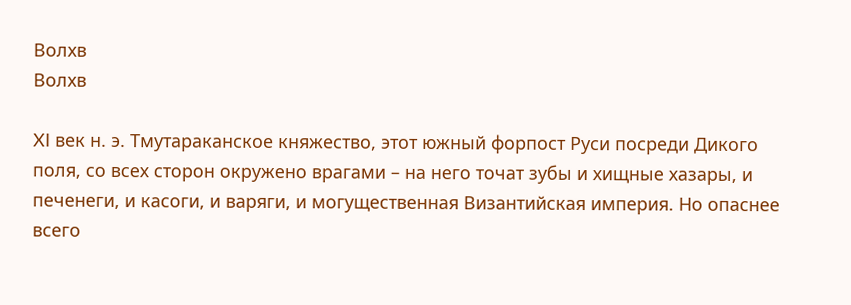Волхв
Волхв

XI век н. э. Тмутараканское княжество, этот южный форпост Руси посреди Дикого поля, со всех сторон окружено врагами – на него точат зубы и хищные хазары, и печенеги, и касоги, и варяги, и могущественная Византийская империя. Но опаснее всего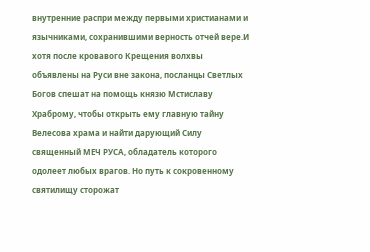внутренние распри между первыми христианами и язычниками, сохранившими верность отчей вере.И хотя после кровавого Крещения волхвы объявлены на Руси вне закона, посланцы Светлых Богов спешат на помощь князю Мстиславу Храброму, чтобы открыть ему главную тайну Велесова храма и найти дарующий Силу священный МЕЧ РУСА, обладатель которого одолеет любых врагов. Но путь к сокровенному святилищу сторожат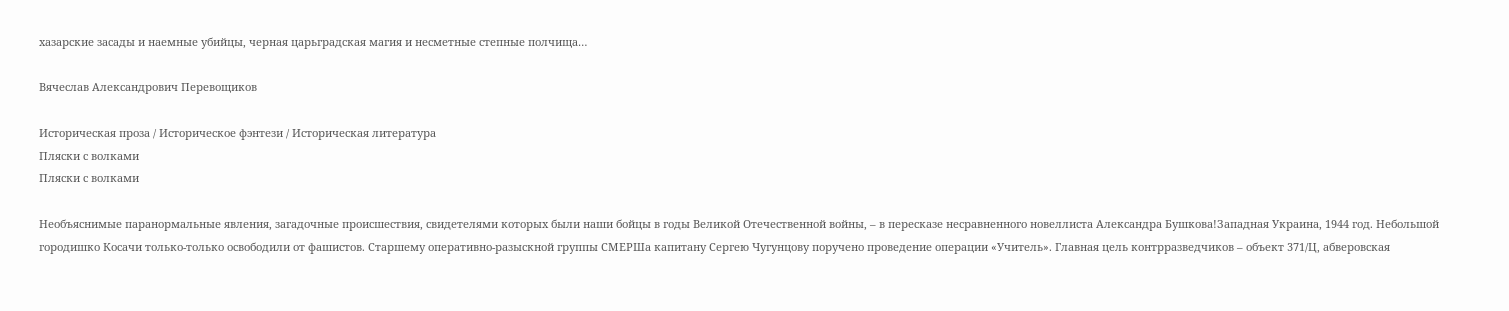хазарские засады и наемные убийцы, черная царьградская магия и несметные степные полчища…

Вячеслав Александрович Перевощиков

Историческая проза / Историческое фэнтези / Историческая литература
Пляски с волками
Пляски с волками

Необъяснимые паранормальные явления, загадочные происшествия, свидетелями которых были наши бойцы в годы Великой Отечественной войны, – в пересказе несравненного новеллиста Александра Бушкова!Западная Украина, 1944 год. Небольшой городишко Косачи только-только освободили от фашистов. Старшему оперативно-разыскной группы СМЕРШа капитану Сергею Чугунцову поручено проведение операции «Учитель». Главная цель контрразведчиков – объект 371/Ц, абверовская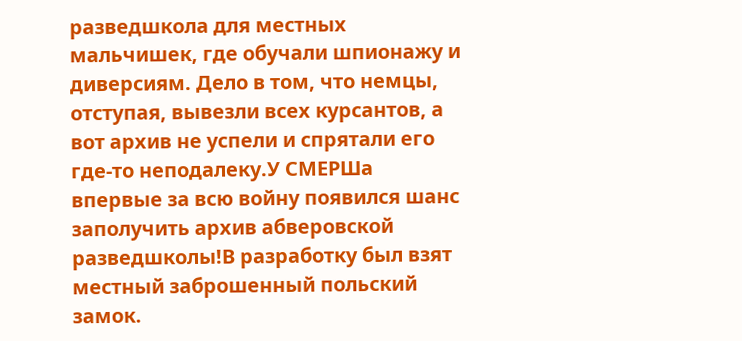разведшкола для местных мальчишек, где обучали шпионажу и диверсиям. Дело в том, что немцы, отступая, вывезли всех курсантов, а вот архив не успели и спрятали его где-то неподалеку.У СМЕРШа впервые за всю войну появился шанс заполучить архив абверовской разведшколы!В разработку был взят местный заброшенный польский замок.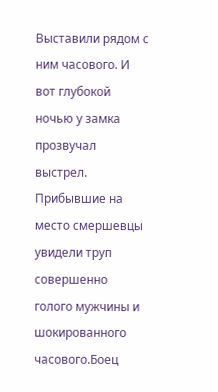Выставили рядом с ним часового. И вот глубокой ночью у замка прозвучал выстрел. Прибывшие на место смершевцы увидели труп совершенно голого мужчины и шокированного часового.Боец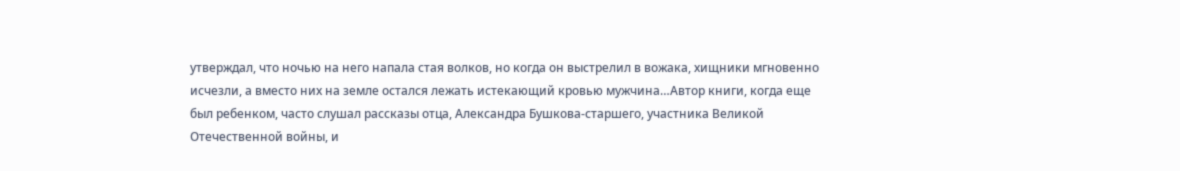утверждал, что ночью на него напала стая волков, но когда он выстрелил в вожака, хищники мгновенно исчезли, а вместо них на земле остался лежать истекающий кровью мужчина…Автор книги, когда еще был ребенком, часто слушал рассказы отца, Александра Бушкова-старшего, участника Великой Отечественной войны, и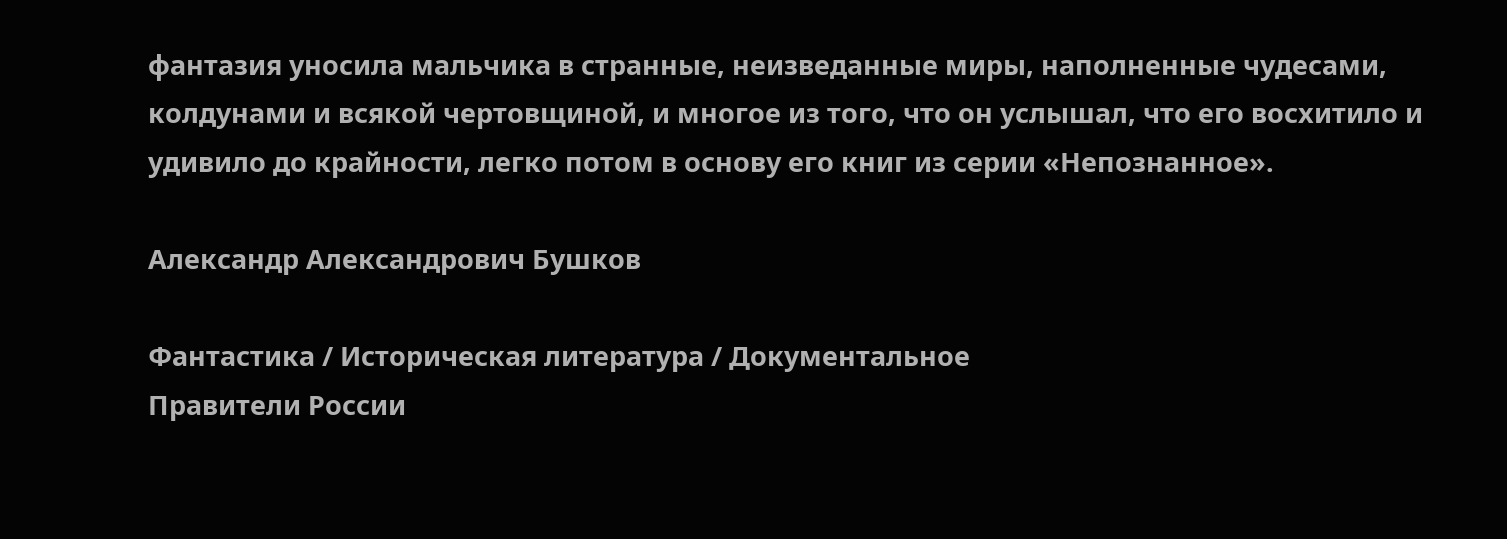фантазия уносила мальчика в странные, неизведанные миры, наполненные чудесами, колдунами и всякой чертовщиной, и многое из того, что он услышал, что его восхитило и удивило до крайности, легко потом в основу его книг из серии «Непознанное».

Александр Александрович Бушков

Фантастика / Историческая литература / Документальное
Правители России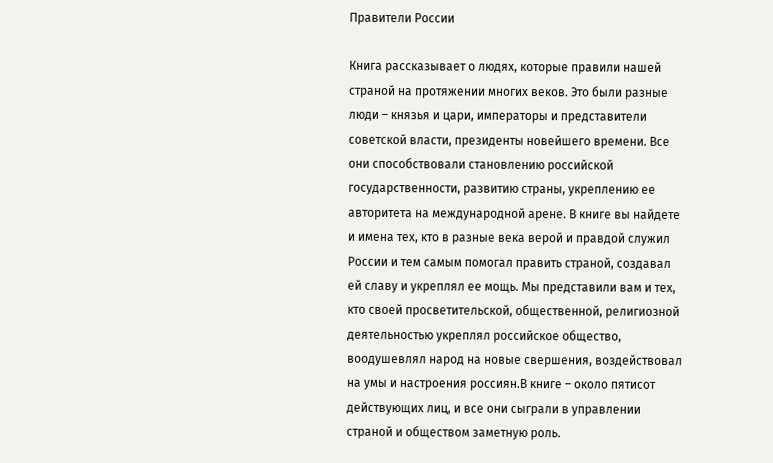Правители России

Книга рассказывает о людях, которые правили нашей страной на протяжении многих веков. Это были разные люди – князья и цари, императоры и представители советской власти, президенты новейшего времени. Все они способствовали становлению российской государственности, развитию страны, укреплению ее авторитета на международной арене. В книге вы найдете и имена тех, кто в разные века верой и правдой служил России и тем самым помогал править страной, создавал ей славу и укреплял ее мощь. Мы представили вам и тех, кто своей просветительской, общественной, религиозной деятельностью укреплял российское общество, воодушевлял народ на новые свершения, воздействовал на умы и настроения россиян.В книге – около пятисот действующих лиц, и все они сыграли в управлении страной и обществом заметную роль.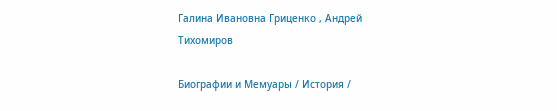Галина Ивановна Гриценко , Андрей Тихомиров

Биографии и Мемуары / История /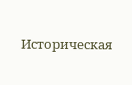Историческая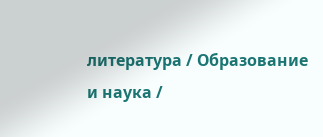литература / Образование и наука /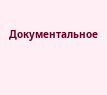Документальное